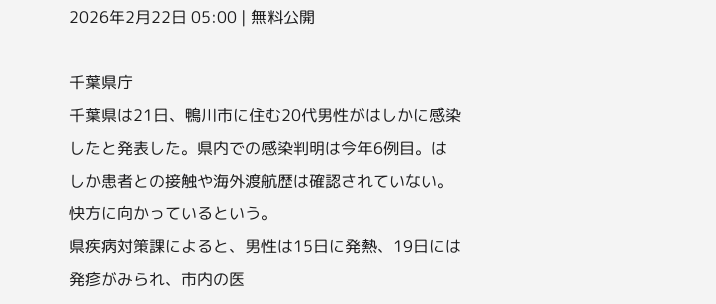2026年2月22日 05:00 | 無料公開

千葉県庁
千葉県は21日、鴨川市に住む20代男性がはしかに感染したと発表した。県内での感染判明は今年6例目。はしか患者との接触や海外渡航歴は確認されていない。快方に向かっているという。
県疾病対策課によると、男性は15日に発熱、19日には発疹がみられ、市内の医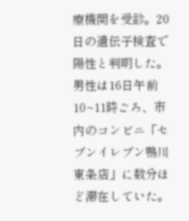療機関を受診。20日の遺伝子検査で陽性と判明した。
男性は16日午前10~11時ごろ、市内のコンビニ「セブンイレブン鴨川東条店」に数分ほど滞在していた。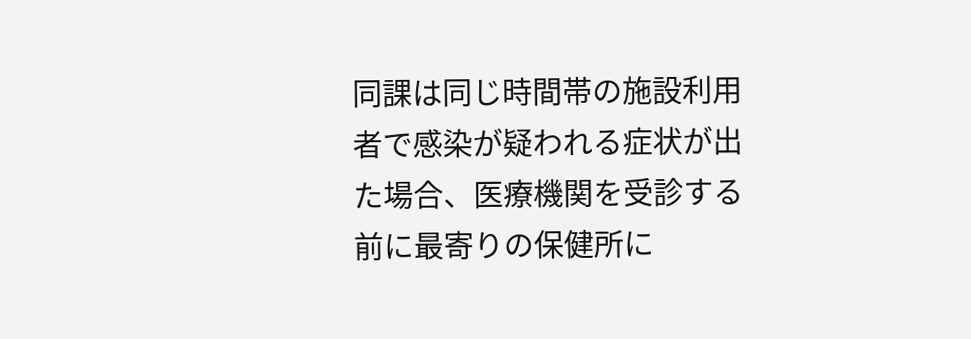同課は同じ時間帯の施設利用者で感染が疑われる症状が出た場合、医療機関を受診する前に最寄りの保健所に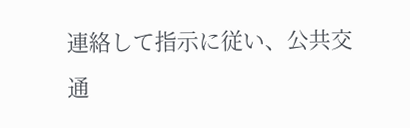連絡して指示に従い、公共交通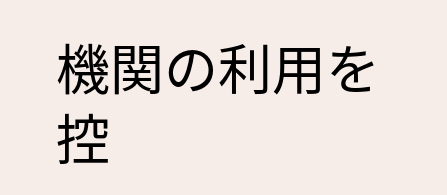機関の利用を控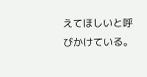えてほしいと呼びかけている。